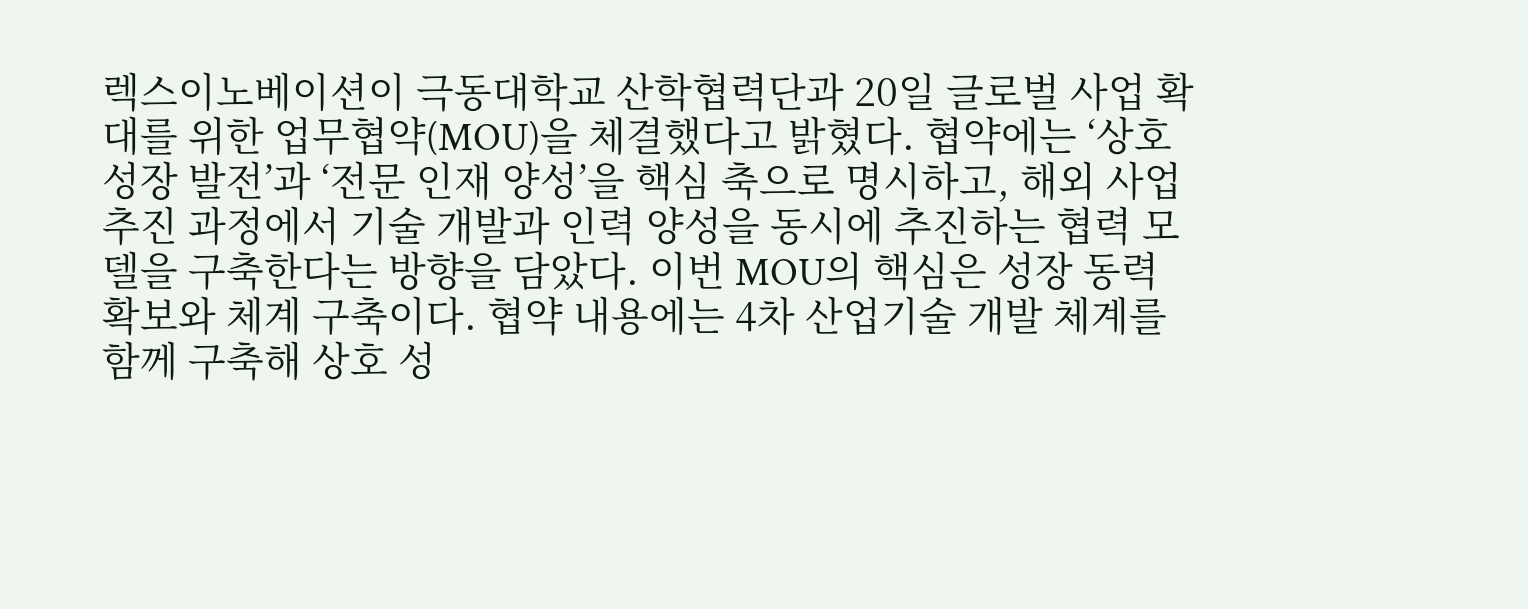렉스이노베이션이 극동대학교 산학협력단과 20일 글로벌 사업 확대를 위한 업무협약(MOU)을 체결했다고 밝혔다. 협약에는 ‘상호 성장 발전’과 ‘전문 인재 양성’을 핵심 축으로 명시하고, 해외 사업 추진 과정에서 기술 개발과 인력 양성을 동시에 추진하는 협력 모델을 구축한다는 방향을 담았다. 이번 MOU의 핵심은 성장 동력 확보와 체계 구축이다. 협약 내용에는 4차 산업기술 개발 체계를 함께 구축해 상호 성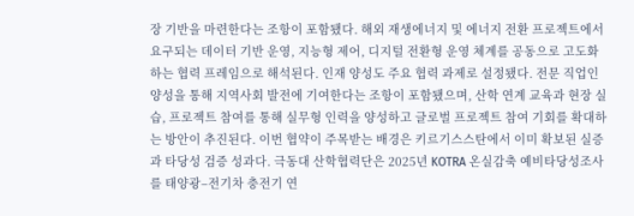장 기반을 마련한다는 조항이 포함됐다. 해외 재생에너지 및 에너지 전환 프로젝트에서 요구되는 데이터 기반 운영, 지능형 제어, 디지털 전환형 운영 체계를 공동으로 고도화하는 협력 프레임으로 해석된다. 인재 양성도 주요 협력 과제로 설정됐다. 전문 직업인 양성을 통해 지역사회 발전에 기여한다는 조항이 포함됐으며, 산학 연계 교육과 현장 실습, 프로젝트 참여를 통해 실무형 인력을 양성하고 글로벌 프로젝트 참여 기회를 확대하는 방안이 추진된다. 이번 협약이 주목받는 배경은 키르기스스탄에서 이미 확보된 실증과 타당성 검증 성과다. 극동대 산학협력단은 2025년 KOTRA 온실감축 예비타당성조사를 태양광–전기차 충전기 연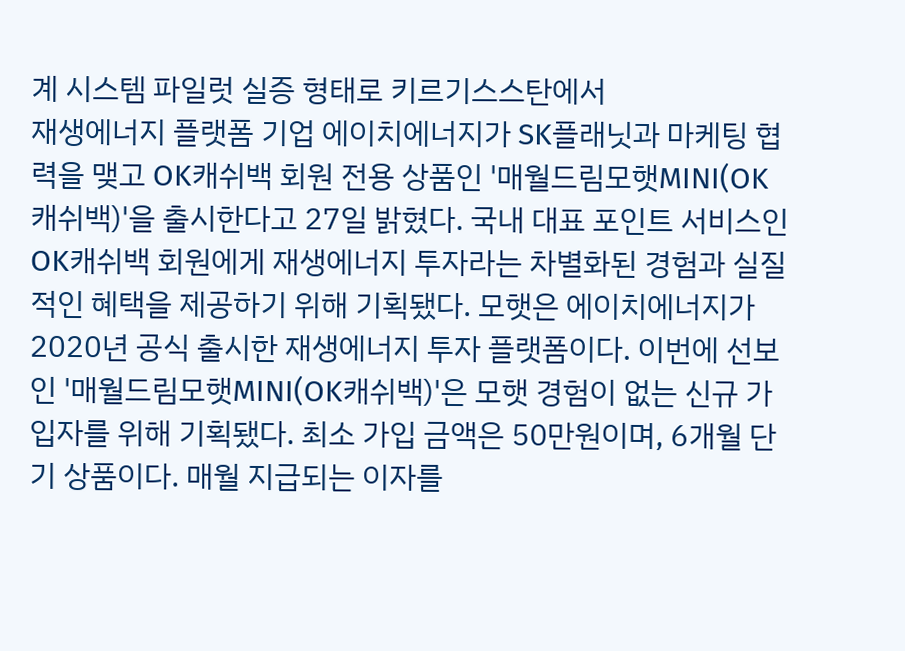계 시스템 파일럿 실증 형태로 키르기스스탄에서
재생에너지 플랫폼 기업 에이치에너지가 SK플래닛과 마케팅 협력을 맺고 OK캐쉬백 회원 전용 상품인 '매월드림모햇MINI(OK캐쉬백)'을 출시한다고 27일 밝혔다. 국내 대표 포인트 서비스인 OK캐쉬백 회원에게 재생에너지 투자라는 차별화된 경험과 실질적인 혜택을 제공하기 위해 기획됐다. 모햇은 에이치에너지가 2020년 공식 출시한 재생에너지 투자 플랫폼이다. 이번에 선보인 '매월드림모햇MINI(OK캐쉬백)'은 모햇 경험이 없는 신규 가입자를 위해 기획됐다. 최소 가입 금액은 50만원이며, 6개월 단기 상품이다. 매월 지급되는 이자를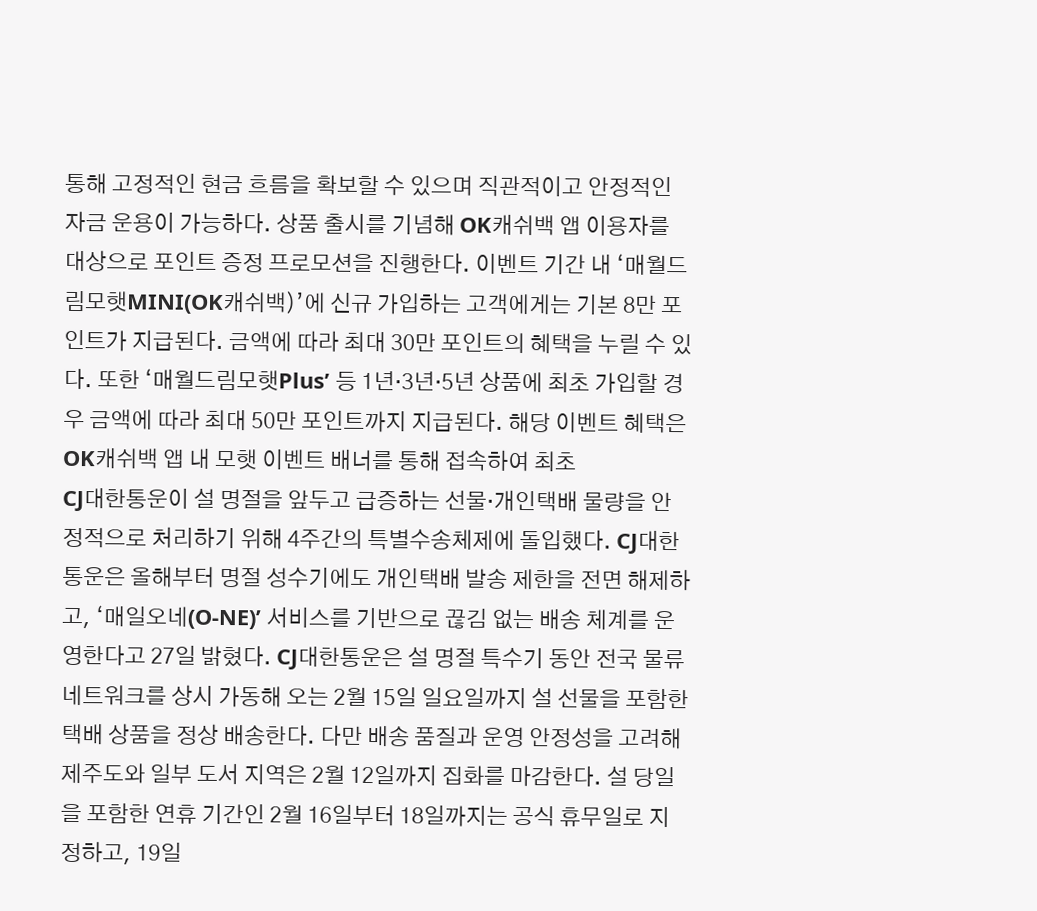통해 고정적인 현금 흐름을 확보할 수 있으며 직관적이고 안정적인 자금 운용이 가능하다. 상품 출시를 기념해 OK캐쉬백 앱 이용자를 대상으로 포인트 증정 프로모션을 진행한다. 이벤트 기간 내 ‘매월드림모햇MINI(OK캐쉬백)’에 신규 가입하는 고객에게는 기본 8만 포인트가 지급된다. 금액에 따라 최대 30만 포인트의 혜택을 누릴 수 있다. 또한 ‘매월드림모햇Plus’ 등 1년·3년·5년 상품에 최초 가입할 경우 금액에 따라 최대 50만 포인트까지 지급된다. 해당 이벤트 혜택은 OK캐쉬백 앱 내 모햇 이벤트 배너를 통해 접속하여 최초
CJ대한통운이 설 명절을 앞두고 급증하는 선물·개인택배 물량을 안정적으로 처리하기 위해 4주간의 특별수송체제에 돌입했다. CJ대한통운은 올해부터 명절 성수기에도 개인택배 발송 제한을 전면 해제하고, ‘매일오네(O-NE)’ 서비스를 기반으로 끊김 없는 배송 체계를 운영한다고 27일 밝혔다. CJ대한통운은 설 명절 특수기 동안 전국 물류 네트워크를 상시 가동해 오는 2월 15일 일요일까지 설 선물을 포함한 택배 상품을 정상 배송한다. 다만 배송 품질과 운영 안정성을 고려해 제주도와 일부 도서 지역은 2월 12일까지 집화를 마감한다. 설 당일을 포함한 연휴 기간인 2월 16일부터 18일까지는 공식 휴무일로 지정하고, 19일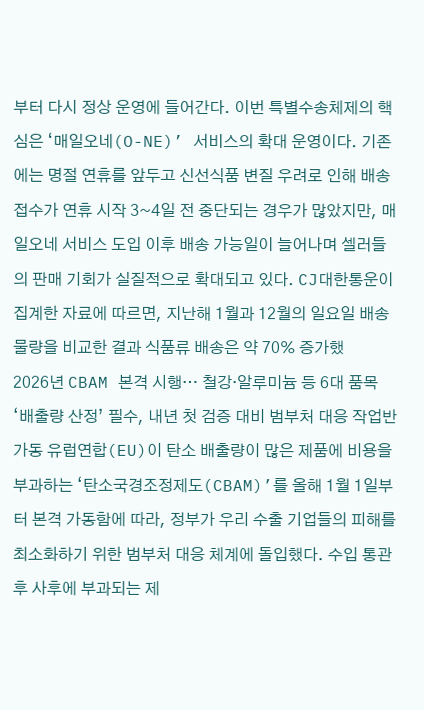부터 다시 정상 운영에 들어간다. 이번 특별수송체제의 핵심은 ‘매일오네(O-NE)’ 서비스의 확대 운영이다. 기존에는 명절 연휴를 앞두고 신선식품 변질 우려로 인해 배송 접수가 연휴 시작 3~4일 전 중단되는 경우가 많았지만, 매일오네 서비스 도입 이후 배송 가능일이 늘어나며 셀러들의 판매 기회가 실질적으로 확대되고 있다. CJ대한통운이 집계한 자료에 따르면, 지난해 1월과 12월의 일요일 배송 물량을 비교한 결과 식품류 배송은 약 70% 증가했
2026년 CBAM 본격 시행… 철강·알루미늄 등 6대 품목 ‘배출량 산정’ 필수, 내년 첫 검증 대비 범부처 대응 작업반 가동 유럽연합(EU)이 탄소 배출량이 많은 제품에 비용을 부과하는 ‘탄소국경조정제도(CBAM)’를 올해 1월 1일부터 본격 가동함에 따라, 정부가 우리 수출 기업들의 피해를 최소화하기 위한 범부처 대응 체계에 돌입했다. 수입 통관 후 사후에 부과되는 제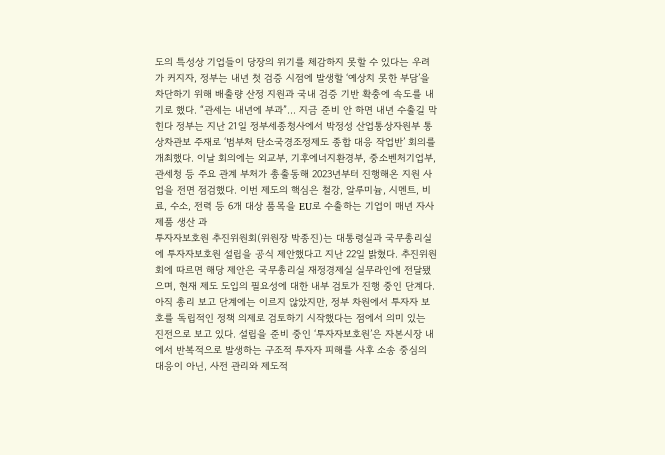도의 특성상 기업들이 당장의 위기를 체감하지 못할 수 있다는 우려가 커지자, 정부는 내년 첫 검증 시점에 발생할 ‘예상치 못한 부담’을 차단하기 위해 배출량 산정 지원과 국내 검증 기반 확충에 속도를 내기로 했다. “관세는 내년에 부과”… 지금 준비 안 하면 내년 수출길 막힌다 정부는 지난 21일 정부세종청사에서 박정성 산업통상자원부 통상차관보 주재로 ‘범부처 탄소국경조정제도 종합 대응 작업반’ 회의를 개최했다. 이날 회의에는 외교부, 기후에너지환경부, 중소벤처기업부, 관세청 등 주요 관계 부처가 총출동해 2023년부터 진행해온 지원 사업을 전면 점검했다. 이번 제도의 핵심은 철강, 알루미늄, 시멘트, 비료, 수소, 전력 등 6개 대상 품목을 EU로 수출하는 기업이 매년 자사 제품 생산 과
투자자보호원 추진위원회(위원장 박종진)는 대통령실과 국무총리실에 투자자보호원 설립을 공식 제안했다고 지난 22일 밝혔다. 추진위원회에 따르면 해당 제안은 국무총리실 재정경제실 실무라인에 전달됐으며, 현재 제도 도입의 필요성에 대한 내부 검토가 진행 중인 단계다. 아직 총리 보고 단계에는 이르지 않았지만, 정부 차원에서 투자자 보호를 독립적인 정책 의제로 검토하기 시작했다는 점에서 의미 있는 진전으로 보고 있다. 설립을 준비 중인 ‘투자자보호원’은 자본시장 내에서 반복적으로 발생하는 구조적 투자자 피해를 사후 소송 중심의 대응이 아닌, 사전 관리와 제도적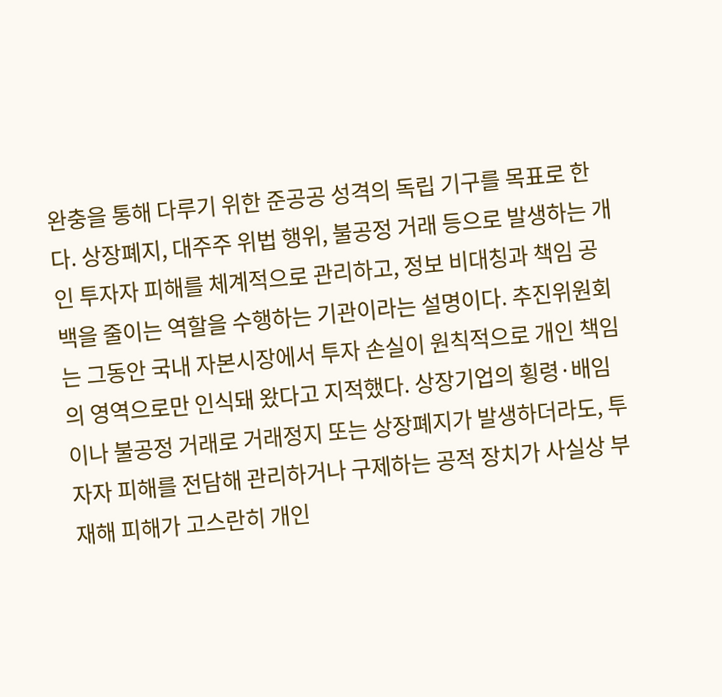완충을 통해 다루기 위한 준공공 성격의 독립 기구를 목표로 한다. 상장폐지, 대주주 위법 행위, 불공정 거래 등으로 발생하는 개인 투자자 피해를 체계적으로 관리하고, 정보 비대칭과 책임 공백을 줄이는 역할을 수행하는 기관이라는 설명이다. 추진위원회는 그동안 국내 자본시장에서 투자 손실이 원칙적으로 개인 책임의 영역으로만 인식돼 왔다고 지적했다. 상장기업의 횡령·배임이나 불공정 거래로 거래정지 또는 상장폐지가 발생하더라도, 투자자 피해를 전담해 관리하거나 구제하는 공적 장치가 사실상 부재해 피해가 고스란히 개인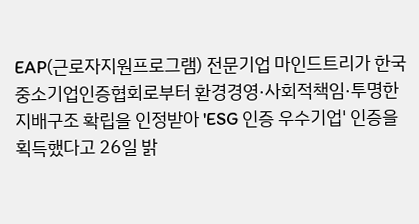EAP(근로자지원프로그램) 전문기업 마인드트리가 한국중소기업인증협회로부터 환경경영·사회적책임·투명한 지배구조 확립을 인정받아 'ESG 인증 우수기업' 인증을 획득했다고 26일 밝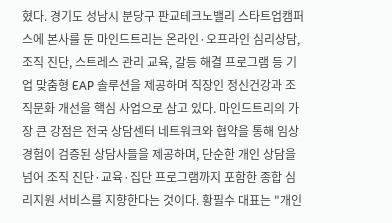혔다. 경기도 성남시 분당구 판교테크노밸리 스타트업캠퍼스에 본사를 둔 마인드트리는 온라인·오프라인 심리상담, 조직 진단, 스트레스 관리 교육, 갈등 해결 프로그램 등 기업 맞춤형 EAP 솔루션을 제공하며 직장인 정신건강과 조직문화 개선을 핵심 사업으로 삼고 있다. 마인드트리의 가장 큰 강점은 전국 상담센터 네트워크와 협약을 통해 임상경험이 검증된 상담사들을 제공하며, 단순한 개인 상담을 넘어 조직 진단·교육·집단 프로그램까지 포함한 종합 심리지원 서비스를 지향한다는 것이다. 황필수 대표는 "개인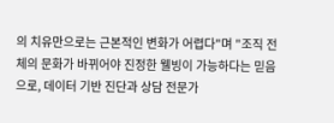의 치유만으로는 근본적인 변화가 어렵다"며 "조직 전체의 문화가 바뀌어야 진정한 웰빙이 가능하다는 믿음으로, 데이터 기반 진단과 상담 전문가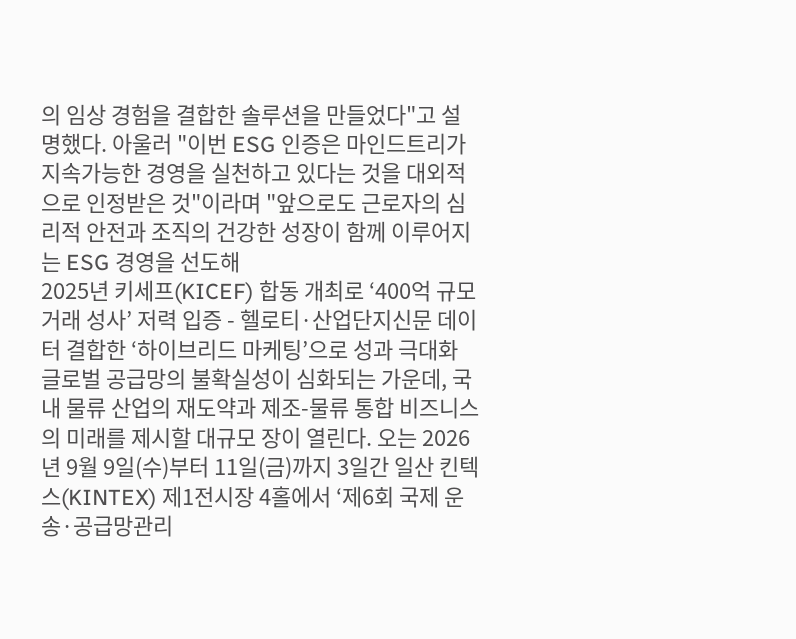의 임상 경험을 결합한 솔루션을 만들었다"고 설명했다. 아울러 "이번 ESG 인증은 마인드트리가 지속가능한 경영을 실천하고 있다는 것을 대외적으로 인정받은 것"이라며 "앞으로도 근로자의 심리적 안전과 조직의 건강한 성장이 함께 이루어지는 ESG 경영을 선도해
2025년 키세프(KICEF) 합동 개최로 ‘400억 규모 거래 성사’ 저력 입증 - 헬로티·산업단지신문 데이터 결합한 ‘하이브리드 마케팅’으로 성과 극대화 글로벌 공급망의 불확실성이 심화되는 가운데, 국내 물류 산업의 재도약과 제조-물류 통합 비즈니스의 미래를 제시할 대규모 장이 열린다. 오는 2026년 9월 9일(수)부터 11일(금)까지 3일간 일산 킨텍스(KINTEX) 제1전시장 4홀에서 ‘제6회 국제 운송·공급망관리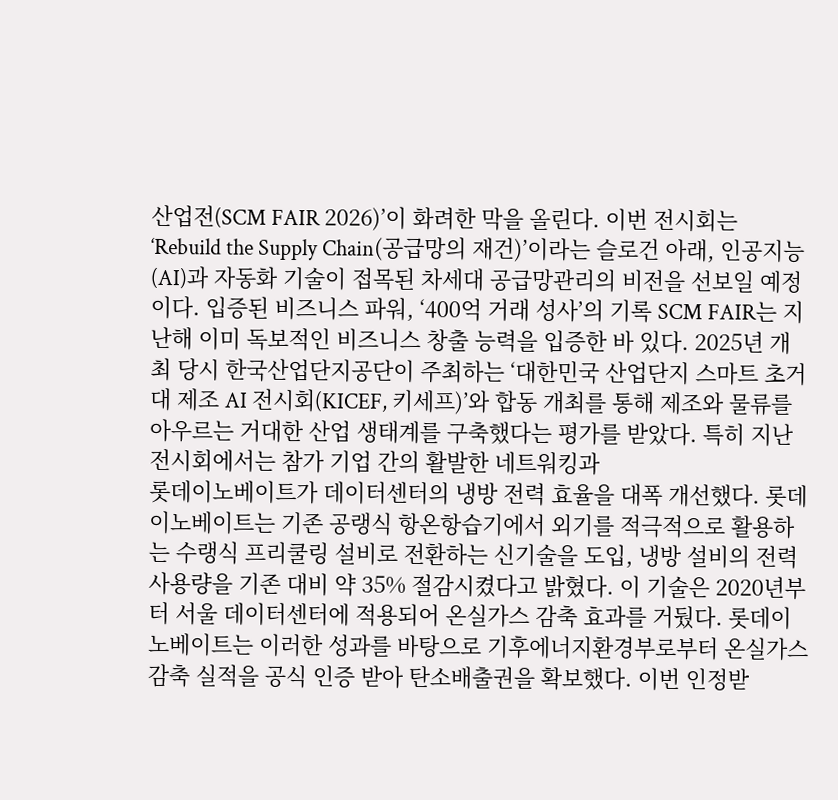산업전(SCM FAIR 2026)’이 화려한 막을 올린다. 이번 전시회는 ‘Rebuild the Supply Chain(공급망의 재건)’이라는 슬로건 아래, 인공지능(AI)과 자동화 기술이 접목된 차세대 공급망관리의 비전을 선보일 예정이다. 입증된 비즈니스 파워, ‘400억 거래 성사’의 기록 SCM FAIR는 지난해 이미 독보적인 비즈니스 창출 능력을 입증한 바 있다. 2025년 개최 당시 한국산업단지공단이 주최하는 ‘대한민국 산업단지 스마트 초거대 제조 AI 전시회(KICEF, 키세프)’와 합동 개최를 통해 제조와 물류를 아우르는 거대한 산업 생태계를 구축했다는 평가를 받았다. 특히 지난 전시회에서는 참가 기업 간의 활발한 네트워킹과
롯데이노베이트가 데이터센터의 냉방 전력 효율을 대폭 개선했다. 롯데이노베이트는 기존 공랭식 항온항습기에서 외기를 적극적으로 활용하는 수랭식 프리쿨링 설비로 전환하는 신기술을 도입, 냉방 설비의 전력 사용량을 기존 대비 약 35% 절감시켰다고 밝혔다. 이 기술은 2020년부터 서울 데이터센터에 적용되어 온실가스 감축 효과를 거뒀다. 롯데이노베이트는 이러한 성과를 바탕으로 기후에너지환경부로부터 온실가스 감축 실적을 공식 인증 받아 탄소배출권을 확보했다. 이번 인정받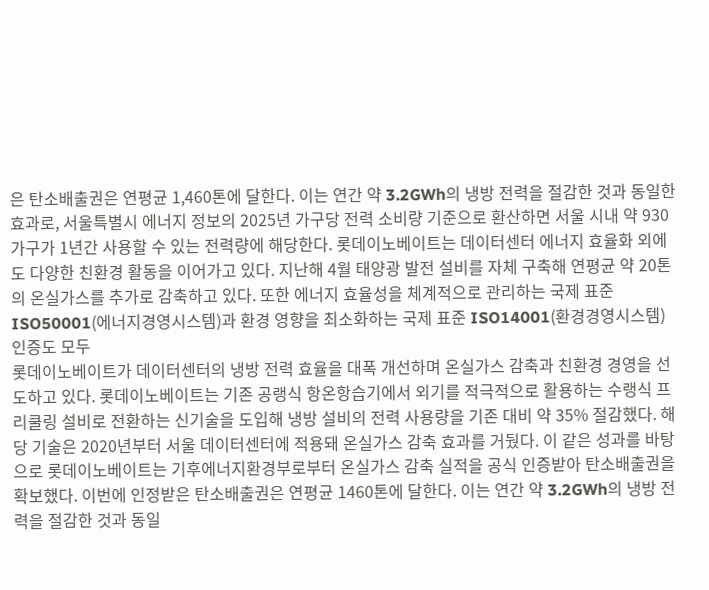은 탄소배출권은 연평균 1,460톤에 달한다. 이는 연간 약 3.2GWh의 냉방 전력을 절감한 것과 동일한 효과로, 서울특별시 에너지 정보의 2025년 가구당 전력 소비량 기준으로 환산하면 서울 시내 약 930가구가 1년간 사용할 수 있는 전력량에 해당한다. 롯데이노베이트는 데이터센터 에너지 효율화 외에도 다양한 친환경 활동을 이어가고 있다. 지난해 4월 태양광 발전 설비를 자체 구축해 연평균 약 20톤의 온실가스를 추가로 감축하고 있다. 또한 에너지 효율성을 체계적으로 관리하는 국제 표준 ISO50001(에너지경영시스템)과 환경 영향을 최소화하는 국제 표준 ISO14001(환경경영시스템) 인증도 모두
롯데이노베이트가 데이터센터의 냉방 전력 효율을 대폭 개선하며 온실가스 감축과 친환경 경영을 선도하고 있다. 롯데이노베이트는 기존 공랭식 항온항습기에서 외기를 적극적으로 활용하는 수랭식 프리쿨링 설비로 전환하는 신기술을 도입해 냉방 설비의 전력 사용량을 기존 대비 약 35% 절감했다. 해당 기술은 2020년부터 서울 데이터센터에 적용돼 온실가스 감축 효과를 거뒀다. 이 같은 성과를 바탕으로 롯데이노베이트는 기후에너지환경부로부터 온실가스 감축 실적을 공식 인증받아 탄소배출권을 확보했다. 이번에 인정받은 탄소배출권은 연평균 1460톤에 달한다. 이는 연간 약 3.2GWh의 냉방 전력을 절감한 것과 동일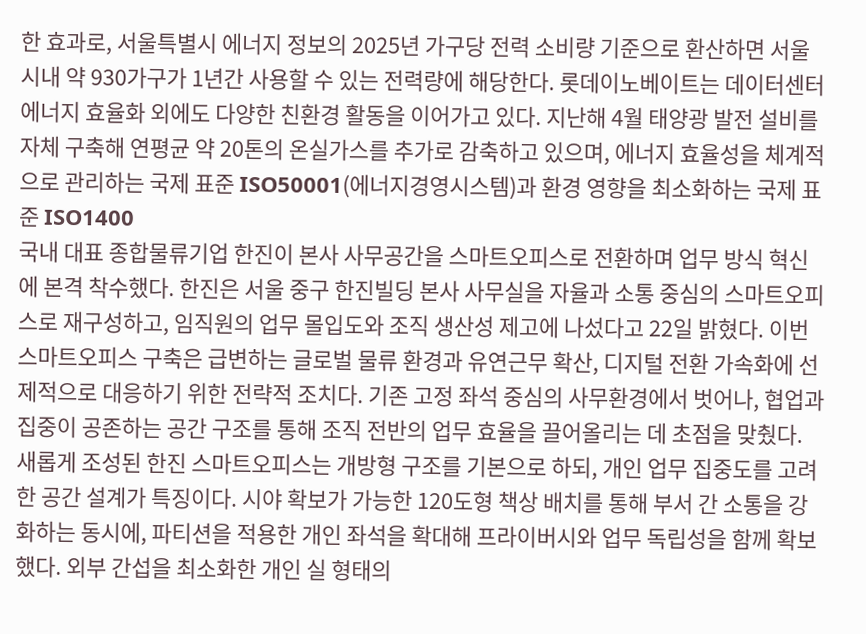한 효과로, 서울특별시 에너지 정보의 2025년 가구당 전력 소비량 기준으로 환산하면 서울 시내 약 930가구가 1년간 사용할 수 있는 전력량에 해당한다. 롯데이노베이트는 데이터센터 에너지 효율화 외에도 다양한 친환경 활동을 이어가고 있다. 지난해 4월 태양광 발전 설비를 자체 구축해 연평균 약 20톤의 온실가스를 추가로 감축하고 있으며, 에너지 효율성을 체계적으로 관리하는 국제 표준 ISO50001(에너지경영시스템)과 환경 영향을 최소화하는 국제 표준 ISO1400
국내 대표 종합물류기업 한진이 본사 사무공간을 스마트오피스로 전환하며 업무 방식 혁신에 본격 착수했다. 한진은 서울 중구 한진빌딩 본사 사무실을 자율과 소통 중심의 스마트오피스로 재구성하고, 임직원의 업무 몰입도와 조직 생산성 제고에 나섰다고 22일 밝혔다. 이번 스마트오피스 구축은 급변하는 글로벌 물류 환경과 유연근무 확산, 디지털 전환 가속화에 선제적으로 대응하기 위한 전략적 조치다. 기존 고정 좌석 중심의 사무환경에서 벗어나, 협업과 집중이 공존하는 공간 구조를 통해 조직 전반의 업무 효율을 끌어올리는 데 초점을 맞췄다. 새롭게 조성된 한진 스마트오피스는 개방형 구조를 기본으로 하되, 개인 업무 집중도를 고려한 공간 설계가 특징이다. 시야 확보가 가능한 120도형 책상 배치를 통해 부서 간 소통을 강화하는 동시에, 파티션을 적용한 개인 좌석을 확대해 프라이버시와 업무 독립성을 함께 확보했다. 외부 간섭을 최소화한 개인 실 형태의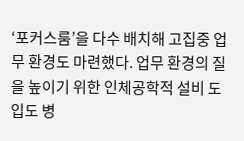‘포커스룸’을 다수 배치해 고집중 업무 환경도 마련했다. 업무 환경의 질을 높이기 위한 인체공학적 설비 도입도 병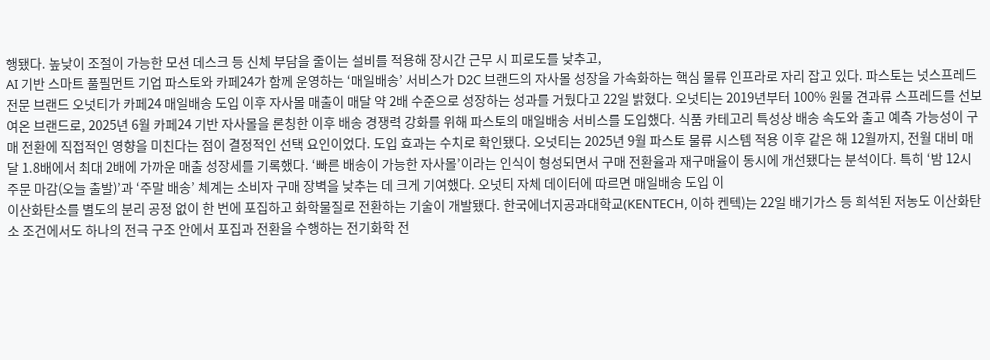행됐다. 높낮이 조절이 가능한 모션 데스크 등 신체 부담을 줄이는 설비를 적용해 장시간 근무 시 피로도를 낮추고,
AI 기반 스마트 풀필먼트 기업 파스토와 카페24가 함께 운영하는 ‘매일배송’ 서비스가 D2C 브랜드의 자사몰 성장을 가속화하는 핵심 물류 인프라로 자리 잡고 있다. 파스토는 넛스프레드 전문 브랜드 오넛티가 카페24 매일배송 도입 이후 자사몰 매출이 매달 약 2배 수준으로 성장하는 성과를 거뒀다고 22일 밝혔다. 오넛티는 2019년부터 100% 원물 견과류 스프레드를 선보여온 브랜드로, 2025년 6월 카페24 기반 자사몰을 론칭한 이후 배송 경쟁력 강화를 위해 파스토의 매일배송 서비스를 도입했다. 식품 카테고리 특성상 배송 속도와 출고 예측 가능성이 구매 전환에 직접적인 영향을 미친다는 점이 결정적인 선택 요인이었다. 도입 효과는 수치로 확인됐다. 오넛티는 2025년 9월 파스토 물류 시스템 적용 이후 같은 해 12월까지, 전월 대비 매달 1.8배에서 최대 2배에 가까운 매출 성장세를 기록했다. ‘빠른 배송이 가능한 자사몰’이라는 인식이 형성되면서 구매 전환율과 재구매율이 동시에 개선됐다는 분석이다. 특히 ‘밤 12시 주문 마감(오늘 출발)’과 ‘주말 배송’ 체계는 소비자 구매 장벽을 낮추는 데 크게 기여했다. 오넛티 자체 데이터에 따르면 매일배송 도입 이
이산화탄소를 별도의 분리 공정 없이 한 번에 포집하고 화학물질로 전환하는 기술이 개발됐다. 한국에너지공과대학교(KENTECH, 이하 켄텍)는 22일 배기가스 등 희석된 저농도 이산화탄소 조건에서도 하나의 전극 구조 안에서 포집과 전환을 수행하는 전기화학 전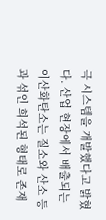극 시스템을 개발했다고 밝혔다. 산업 현장에서 배출되는 이산화탄소는 질소와 산소 등과 섞인 희석된 형태로 존재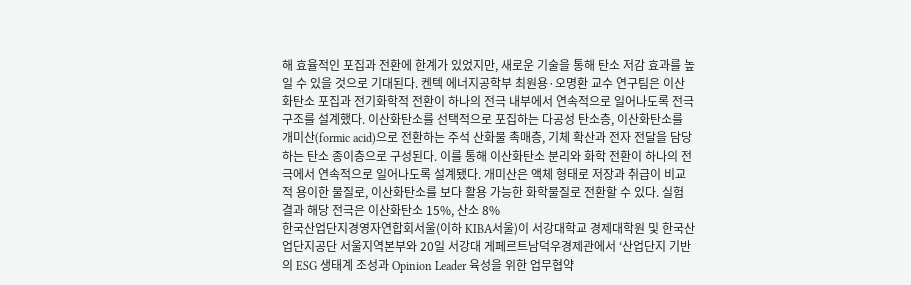해 효율적인 포집과 전환에 한계가 있었지만, 새로운 기술을 통해 탄소 저감 효과를 높일 수 있을 것으로 기대된다. 켄텍 에너지공학부 최원용·오명환 교수 연구팀은 이산화탄소 포집과 전기화학적 전환이 하나의 전극 내부에서 연속적으로 일어나도록 전극 구조를 설계했다. 이산화탄소를 선택적으로 포집하는 다공성 탄소층, 이산화탄소를 개미산(formic acid)으로 전환하는 주석 산화물 촉매층, 기체 확산과 전자 전달을 담당하는 탄소 종이층으로 구성된다. 이를 통해 이산화탄소 분리와 화학 전환이 하나의 전극에서 연속적으로 일어나도록 설계됐다. 개미산은 액체 형태로 저장과 취급이 비교적 용이한 물질로, 이산화탄소를 보다 활용 가능한 화학물질로 전환할 수 있다. 실험 결과 해당 전극은 이산화탄소 15%, 산소 8%
한국산업단지경영자연합회서울(이하 KIBA서울)이 서강대학교 경제대학원 및 한국산업단지공단 서울지역본부와 20일 서강대 게페르트남덕우경제관에서 ‘산업단지 기반의 ESG 생태계 조성과 Opinion Leader 육성을 위한 업무협약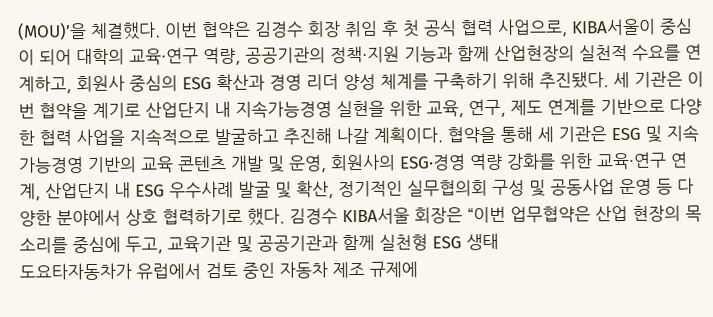(MOU)’을 체결했다. 이번 협약은 김경수 회장 취임 후 첫 공식 협력 사업으로, KIBA서울이 중심이 되어 대학의 교육·연구 역량, 공공기관의 정책·지원 기능과 함께 산업현장의 실천적 수요를 연계하고, 회원사 중심의 ESG 확산과 경영 리더 양성 체계를 구축하기 위해 추진됐다. 세 기관은 이번 협약을 계기로 산업단지 내 지속가능경영 실현을 위한 교육, 연구, 제도 연계를 기반으로 다양한 협력 사업을 지속적으로 발굴하고 추진해 나갈 계획이다. 협약을 통해 세 기관은 ESG 및 지속가능경영 기반의 교육 콘텐츠 개발 및 운영, 회원사의 ESG·경영 역량 강화를 위한 교육·연구 연계, 산업단지 내 ESG 우수사례 발굴 및 확산, 정기적인 실무협의회 구성 및 공동사업 운영 등 다양한 분야에서 상호 협력하기로 했다. 김경수 KIBA서울 회장은 “이번 업무협약은 산업 현장의 목소리를 중심에 두고, 교육기관 및 공공기관과 함께 실천형 ESG 생태
도요타자동차가 유럽에서 검토 중인 자동차 제조 규제에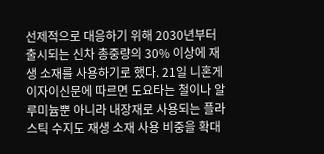선제적으로 대응하기 위해 2030년부터 출시되는 신차 총중량의 30% 이상에 재생 소재를 사용하기로 했다. 21일 니혼게이자이신문에 따르면 도요타는 철이나 알루미늄뿐 아니라 내장재로 사용되는 플라스틱 수지도 재생 소재 사용 비중을 확대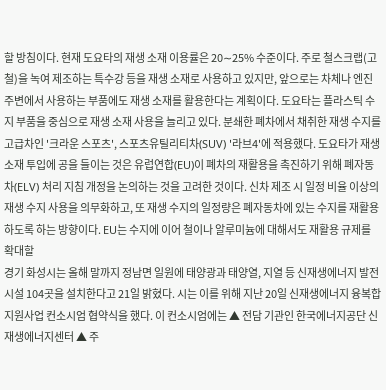할 방침이다. 현재 도요타의 재생 소재 이용률은 20∼25% 수준이다. 주로 철스크랩(고철)을 녹여 제조하는 특수강 등을 재생 소재로 사용하고 있지만, 앞으로는 차체나 엔진 주변에서 사용하는 부품에도 재생 소재를 활용한다는 계획이다. 도요타는 플라스틱 수지 부품을 중심으로 재생 소재 사용을 늘리고 있다. 분쇄한 폐차에서 채취한 재생 수지를 고급차인 '크라운 스포츠', 스포츠유틸리티차(SUV) '라브4'에 적용했다. 도요타가 재생 소재 투입에 공을 들이는 것은 유럽연합(EU)이 폐차의 재활용을 촉진하기 위해 폐자동차(ELV) 처리 지침 개정을 논의하는 것을 고려한 것이다. 신차 제조 시 일정 비율 이상의 재생 수지 사용을 의무화하고, 또 재생 수지의 일정량은 폐자동차에 있는 수지를 재활용하도록 하는 방향이다. EU는 수지에 이어 철이나 알루미늄에 대해서도 재활용 규제를 확대할
경기 화성시는 올해 말까지 정남면 일원에 태양광과 태양열, 지열 등 신재생에너지 발전시설 104곳을 설치한다고 21일 밝혔다. 시는 이를 위해 지난 20일 신재생에너지 융복합 지원사업 컨소시엄 협약식을 했다. 이 컨소시엄에는 ▲ 전담 기관인 한국에너지공단 신재생에너지센터 ▲ 주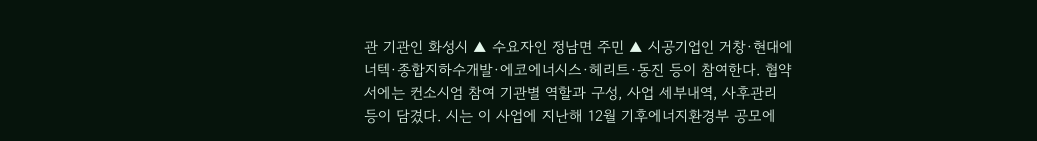관 기관인 화성시 ▲ 수요자인 정남면 주민 ▲ 시공기업인 거창·현대에너텍·종합지하수개발·에코에너시스·헤리트·동진 등이 참여한다. 협약서에는 컨소시엄 참여 기관별 역할과 구성, 사업 세부내역, 사후관리 등이 담겼다. 시는 이 사업에 지난해 12월 기후에너지환경부 공모에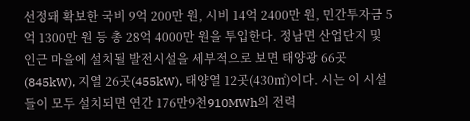선정돼 확보한 국비 9억 200만 원, 시비 14억 2400만 원, 민간투자금 5억 1300만 원 등 총 28억 4000만 원을 투입한다. 정남면 산업단지 및 인근 마을에 설치될 발전시설을 세부적으로 보면 태양광 66곳(845kW), 지열 26곳(455kW), 태양열 12곳(430㎡)이다. 시는 이 시설들이 모두 설치되면 연간 176만9천910MWh의 전력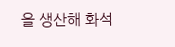을 생산해 화석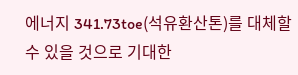에너지 341.73toe(석유환산톤)를 대체할 수 있을 것으로 기대한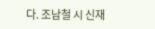다. 조남철 시 신재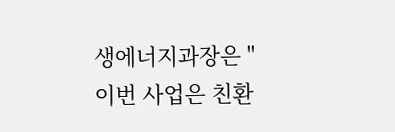생에너지과장은 "이번 사업은 친환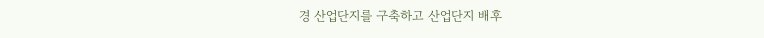경 산업단지를 구축하고 산업단지 배후